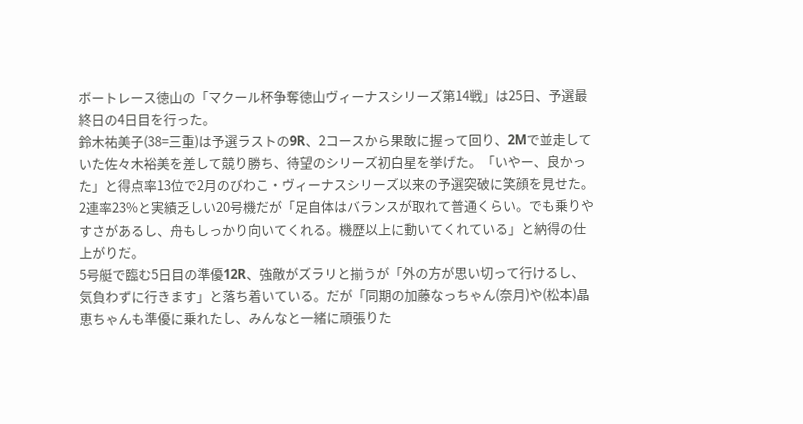ボートレース徳山の「マクール杯争奪徳山ヴィーナスシリーズ第14戦」は25日、予選最終日の4日目を行った。
鈴木祐美子(38=三重)は予選ラストの9R、2コースから果敢に握って回り、2Mで並走していた佐々木裕美を差して競り勝ち、待望のシリーズ初白星を挙げた。「いやー、良かった」と得点率13位で2月のびわこ・ヴィーナスシリーズ以来の予選突破に笑顔を見せた。
2連率23%と実績乏しい20号機だが「足自体はバランスが取れて普通くらい。でも乗りやすさがあるし、舟もしっかり向いてくれる。機歴以上に動いてくれている」と納得の仕上がりだ。
5号艇で臨む5日目の準優12R、強敵がズラリと揃うが「外の方が思い切って行けるし、気負わずに行きます」と落ち着いている。だが「同期の加藤なっちゃん(奈月)や(松本)晶恵ちゃんも準優に乗れたし、みんなと一緒に頑張りた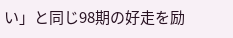い」と同じ98期の好走を励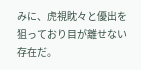みに、虎視眈々と優出を狙っており目が離せない存在だ。